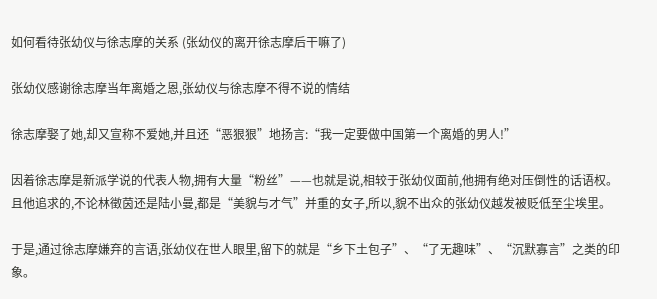如何看待张幼仪与徐志摩的关系 (张幼仪的离开徐志摩后干嘛了)

张幼仪感谢徐志摩当年离婚之恩,张幼仪与徐志摩不得不说的情结

徐志摩娶了她,却又宣称不爱她,并且还“恶狠狠”地扬言:“我一定要做中国第一个离婚的男人!”

因着徐志摩是新派学说的代表人物,拥有大量“粉丝”——也就是说,相较于张幼仪面前,他拥有绝对压倒性的话语权。且他追求的,不论林徵茵还是陆小曼,都是“美貌与才气”并重的女子,所以,貌不出众的张幼仪越发被贬低至尘埃里。

于是,通过徐志摩嫌弃的言语,张幼仪在世人眼里,留下的就是“乡下土包子”、“了无趣味”、“沉默寡言”之类的印象。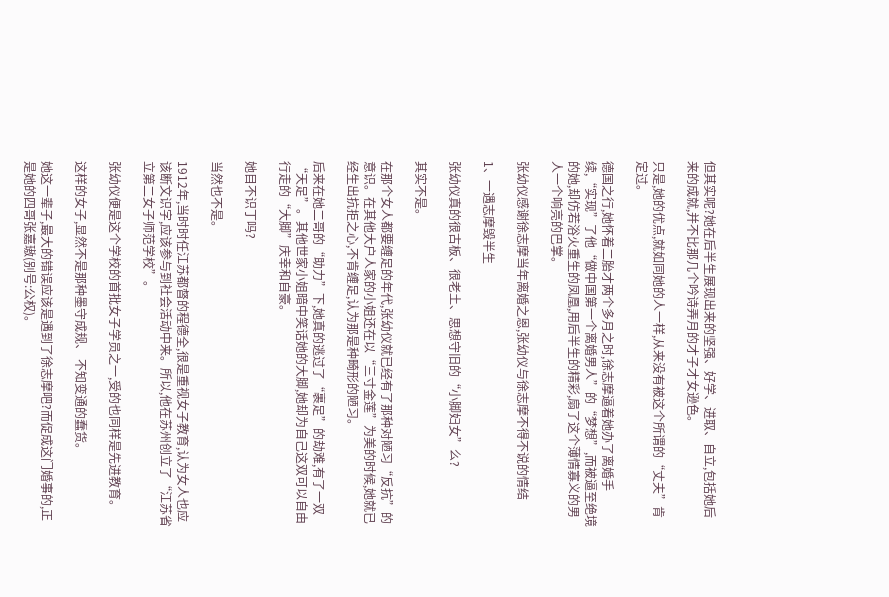但其实呢?她在后半生展现出来的坚强、好学、进取、自立,包括她后来的成就,并不比那几个吟诗弄月的才子才女逊色。

只是,她的优点,就如同她的人一样,从来没有被这个所谓的“丈夫”肯定过。

德国之行,她怀着二胎才两个多月之时,徐志摩逼着她办了离婚手续,“实现”了他“做中国第一个离婚男人”的“梦想”,而被逼至绝境的她,却仿若浴火重生的凤凰,用后半生的精彩,扇了这个薄情寡义的男人一个响亮的巴掌。

张幼仪感谢徐志摩当年离婚之恩,张幼仪与徐志摩不得不说的情结

1、一遇志摩毁半生

张幼仪真的很古板、很老土、思想守旧的“小脚妇女”么?

其实不是。

在那个女人都要缠足的年代,张幼仪就已经有了那种对陋习“反抗”的意识。在其他大户人家的小姐还在以“三寸金莲”为美的时候,她就已经生出抗拒之心,不肯缠足,认为那是种畸形的陋习。

后来在她二哥的“助力”下,她真的逃过了“裹足”的劫难,有了一双“天足”。其他世家小姐暗中笑话她的大脚,她却为自己这双可以自由行走的“大脚”庆幸和自豪。

她目不识丁吗?

当然也不是。

1912年,当时时任江苏都督的程德全,很是重视女子教育,认为女人也应该断文识字,应该参与到社会活动中来。所以,他在苏州创立了“江苏省立第二女子师范学校”。

张幼仪便是这个学校的首批女子学员之一,受的也同样是先进教育。

这样的女子,显然不是那种墨守成规、 不知变通的蠢货。

她这一辈子,最大的错误应该是遇到了徐志摩吧?而促成这门婚事的,正是她的四哥张嘉璈(别号:公权)。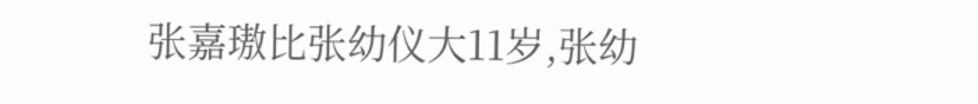张嘉璈比张幼仪大11岁,张幼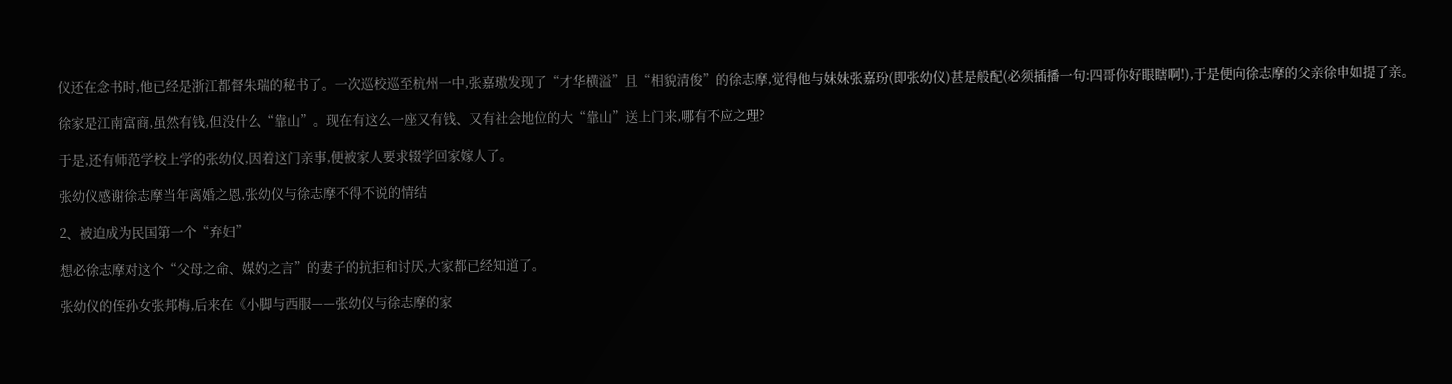仪还在念书时,他已经是浙江都督朱瑞的秘书了。一次巡校巡至杭州一中,张嘉璈发现了“才华横溢”且“相貌清俊”的徐志摩,觉得他与妹妹张嘉玢(即张幼仪)甚是般配(必须插播一句:四哥你好眼瞎啊!),于是便向徐志摩的父亲徐申如提了亲。

徐家是江南富商,虽然有钱,但没什么“靠山”。现在有这么一座又有钱、又有社会地位的大“靠山”送上门来,哪有不应之理?

于是,还有师范学校上学的张幼仪,因着这门亲事,便被家人要求辍学回家嫁人了。

张幼仪感谢徐志摩当年离婚之恩,张幼仪与徐志摩不得不说的情结

2、被迫成为民国第一个“弃妇”

想必徐志摩对这个“父母之命、媒妁之言”的妻子的抗拒和讨厌,大家都已经知道了。

张幼仪的侄孙女张邦梅,后来在《小脚与西服——张幼仪与徐志摩的家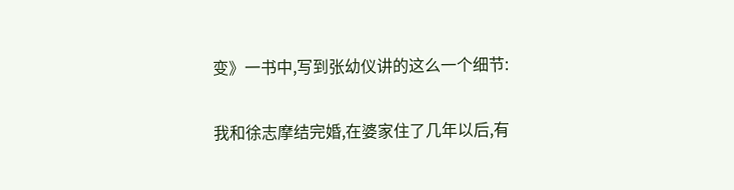变》一书中,写到张幼仪讲的这么一个细节:

我和徐志摩结完婚,在婆家住了几年以后,有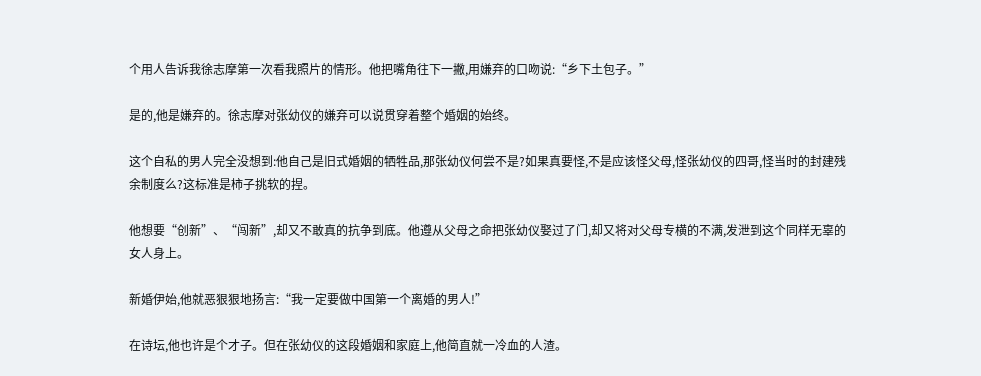个用人告诉我徐志摩第一次看我照片的情形。他把嘴角往下一撇,用嫌弃的口吻说:“乡下土包子。”

是的,他是嫌弃的。徐志摩对张幼仪的嫌弃可以说贯穿着整个婚姻的始终。

这个自私的男人完全没想到:他自己是旧式婚姻的牺牲品,那张幼仪何尝不是?如果真要怪,不是应该怪父母,怪张幼仪的四哥,怪当时的封建残余制度么?这标准是柿子挑软的捏。

他想要“创新”、“闯新”,却又不敢真的抗争到底。他遵从父母之命把张幼仪娶过了门,却又将对父母专横的不满,发泄到这个同样无辜的女人身上。

新婚伊始,他就恶狠狠地扬言:“我一定要做中国第一个离婚的男人!”

在诗坛,他也许是个才子。但在张幼仪的这段婚姻和家庭上,他简直就一冷血的人渣。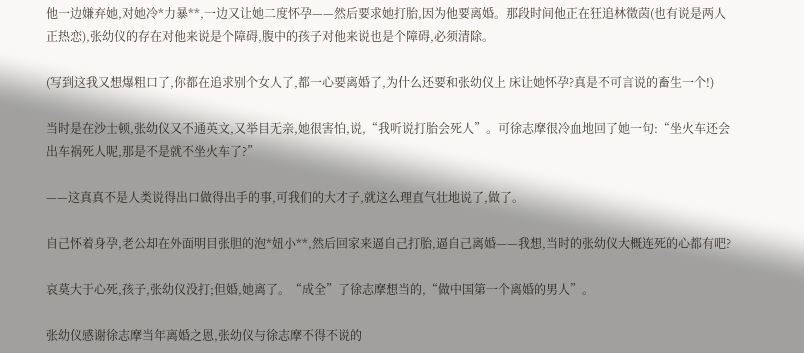他一边嫌弃她,对她冷*力暴**,一边又让她二度怀孕——然后要求她打胎,因为他要离婚。那段时间他正在狂追林徵茵(也有说是两人正热恋),张幼仪的存在对他来说是个障碍,腹中的孩子对他来说也是个障碍,必须清除。

(写到这我又想爆粗口了,你都在追求别个女人了,都一心要离婚了,为什么还要和张幼仪上 床让她怀孕?真是不可言说的畜生一个!)

当时是在沙士顿,张幼仪又不通英文,又举目无亲,她很害怕,说,“我听说打胎会死人”。可徐志摩很冷血地回了她一句:“坐火车还会出车祸死人呢,那是不是就不坐火车了?”

——这真真不是人类说得出口做得出手的事,可我们的大才子,就这么理直气壮地说了,做了。

自己怀着身孕,老公却在外面明目张胆的泡*妞小**,然后回家来逼自己打胎,逼自己离婚——我想,当时的张幼仪大概连死的心都有吧?

哀莫大于心死,孩子,张幼仪没打;但婚,她离了。“成全”了徐志摩想当的,“做中国第一个离婚的男人”。

张幼仪感谢徐志摩当年离婚之恩,张幼仪与徐志摩不得不说的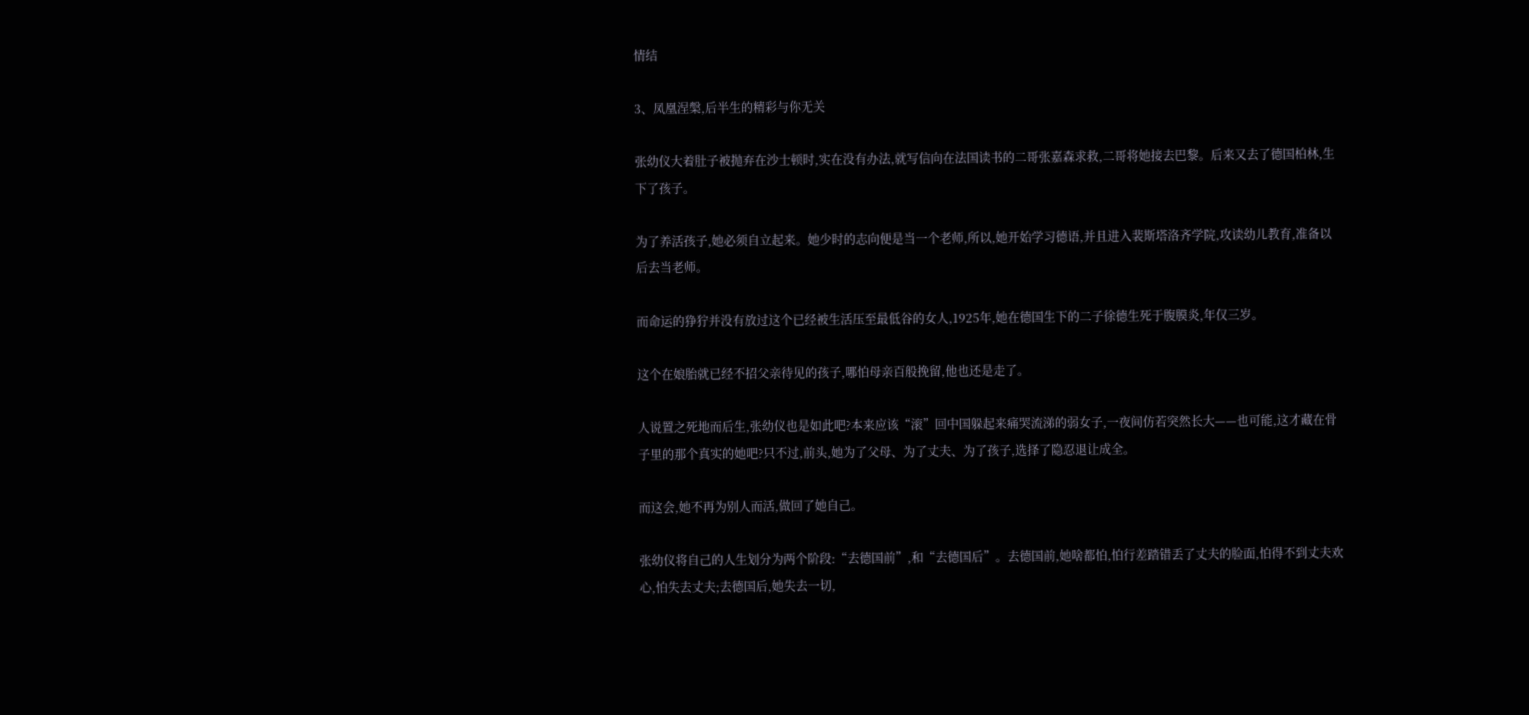情结

3、凤凰涅槃,后半生的精彩与你无关

张幼仪大着肚子被抛弃在沙士顿时,实在没有办法,就写信向在法国读书的二哥张嘉森求救,二哥将她接去巴黎。后来又去了德国柏林,生下了孩子。

为了养活孩子,她必须自立起来。她少时的志向便是当一个老师,所以,她开始学习德语,并且进入裴斯塔洛齐学院,攻读幼儿教育,准备以后去当老师。

而命运的狰狞并没有放过这个已经被生活压至最低谷的女人,1925年,她在德国生下的二子徐德生死于腹膜炎,年仅三岁。

这个在娘胎就已经不招父亲待见的孩子,哪怕母亲百般挽留,他也还是走了。

人说置之死地而后生,张幼仪也是如此吧?本来应该“滚”回中国躲起来痛哭流涕的弱女子,一夜间仿若突然长大——也可能,这才藏在骨子里的那个真实的她吧?只不过,前头,她为了父母、为了丈夫、为了孩子,选择了隐忍退让成全。

而这会,她不再为别人而活,做回了她自己。

张幼仪将自己的人生划分为两个阶段:“去德国前”,和“去德国后”。去德国前,她啥都怕,怕行差踏错丢了丈夫的脸面,怕得不到丈夫欢心,怕失去丈夫;去德国后,她失去一切,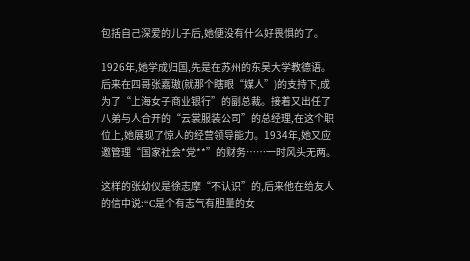包括自己深爱的儿子后,她便没有什么好畏惧的了。

1926年,她学成归国,先是在苏州的东吴大学教德语。后来在四哥张嘉璈(就那个瞎眼“媒人”)的支持下,成为了“上海女子商业银行”的副总裁。接着又出任了八弟与人合开的“云裳服装公司”的总经理,在这个职位上,她展现了惊人的经营领导能力。1934年,她又应邀管理“国家社会*党**”的财务……一时风头无两。

这样的张幼仪是徐志摩“不认识”的,后来他在给友人的信中说:“C是个有志气有胆量的女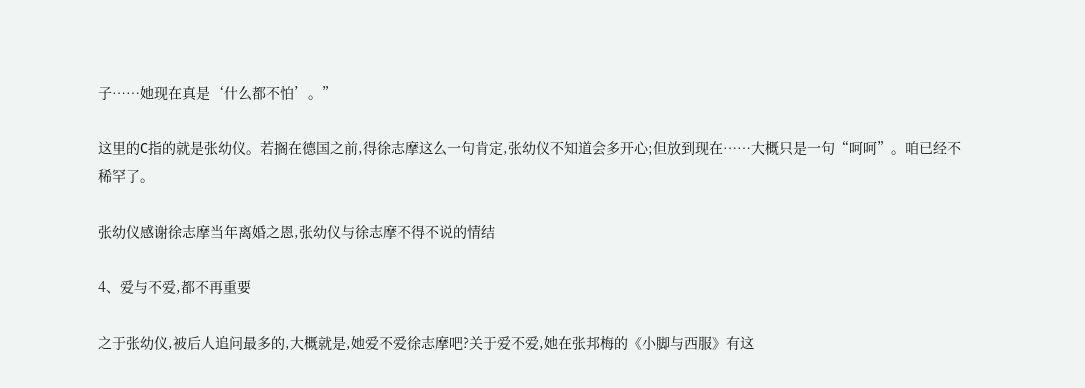子……她现在真是‘什么都不怕’。”

这里的C指的就是张幼仪。若搁在德国之前,得徐志摩这么一句肯定,张幼仪不知道会多开心;但放到现在……大概只是一句“呵呵”。咱已经不稀罕了。

张幼仪感谢徐志摩当年离婚之恩,张幼仪与徐志摩不得不说的情结

4、爱与不爱,都不再重要

之于张幼仪,被后人追问最多的,大概就是,她爱不爱徐志摩吧?关于爱不爱,她在张邦梅的《小脚与西服》有这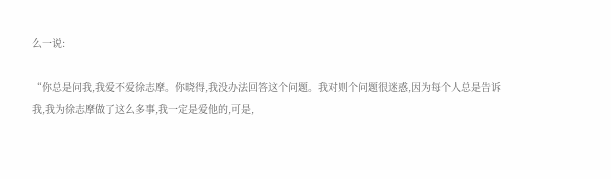么一说:

“你总是问我,我爱不爱徐志摩。你晓得,我没办法回答这个问题。我对则个问题很迷惑,因为每个人总是告诉我,我为徐志摩做了这么多事,我一定是爱他的,可是,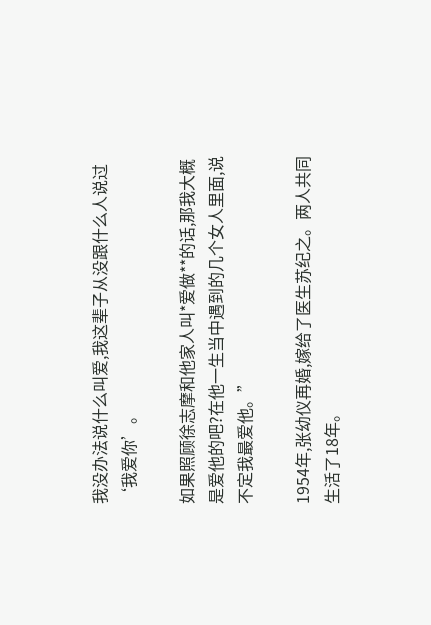我没办法说什么叫爱,我这辈子从没跟什么人说过‘我爱你’。

如果照顾徐志摩和他家人叫*爱做**的话,那我大概是爱他的吧?在他一生当中遇到的几个女人里面,说不定我最爱他。”

1954年,张幼仪再婚,嫁给了医生苏纪之。两人共同生活了18年。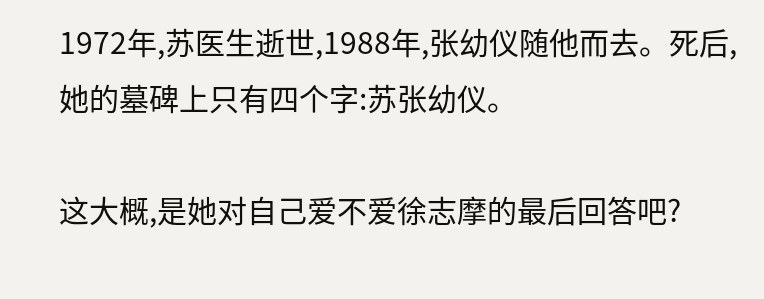1972年,苏医生逝世,1988年,张幼仪随他而去。死后,她的墓碑上只有四个字:苏张幼仪。

这大概,是她对自己爱不爱徐志摩的最后回答吧?